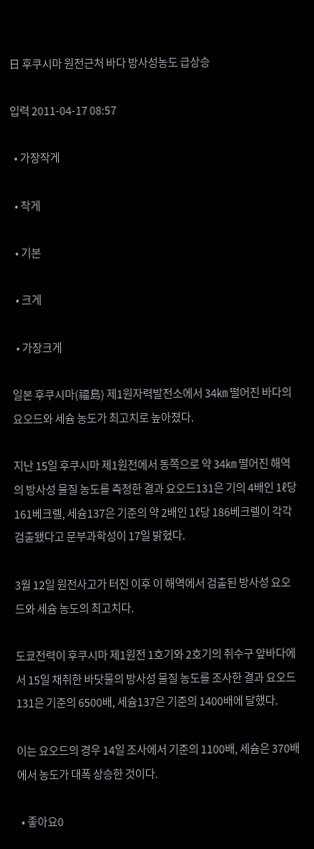日 후쿠시마 원전근처 바다 방사성농도 급상승

입력 2011-04-17 08:57

  • 가장작게

  • 작게

  • 기본

  • 크게

  • 가장크게

일본 후쿠시마(福島) 제1원자력발전소에서 34㎞ 떨어진 바다의 요오드와 세슘 농도가 최고치로 높아졌다.

지난 15일 후쿠시마 제1원전에서 동쪽으로 약 34㎞ 떨어진 해역의 방사성 물질 농도를 측정한 결과 요오드131은 기의 4배인 1ℓ당 161베크렐, 세슘137은 기준의 약 2배인 1ℓ당 186베크렐이 각각 검출됐다고 문부과학성이 17일 밝혔다.

3월 12일 원전사고가 터진 이후 이 해역에서 검출된 방사성 요오드와 세슘 농도의 최고치다.

도쿄전력이 후쿠시마 제1원전 1호기와 2호기의 취수구 앞바다에서 15일 채취한 바닷물의 방사성 물질 농도를 조사한 결과 요오드131은 기준의 6500배, 세슘137은 기준의 1400배에 달했다.

이는 요오드의 경우 14일 조사에서 기준의 1100배, 세슘은 370배에서 농도가 대폭 상승한 것이다.

  • 좋아요0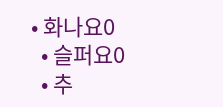• 화나요0
  • 슬퍼요0
  • 추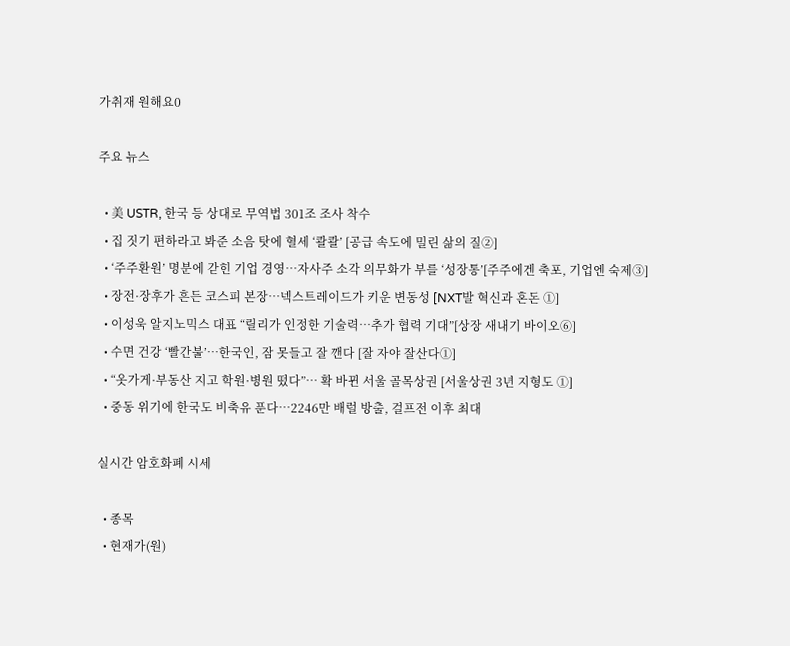가취재 원해요0

주요 뉴스

  • 美 USTR, 한국 등 상대로 무역법 301조 조사 착수
  • 집 짓기 편하라고 봐준 소음 탓에 혈세 ‘콸콸’ [공급 속도에 밀린 삶의 질②]
  • ‘주주환원’ 명분에 갇힌 기업 경영…자사주 소각 의무화가 부를 ‘성장통’[주주에겐 축포, 기업엔 숙제③]
  • 장전·장후가 흔든 코스피 본장…넥스트레이드가 키운 변동성 [NXT발 혁신과 혼돈 ①]
  • 이성욱 알지노믹스 대표 “릴리가 인정한 기술력…추가 협력 기대”[상장 새내기 바이오⑥]
  • 수면 건강 ‘빨간불’…한국인, 잠 못들고 잘 깬다 [잘 자야 잘산다①]
  • “옷가게·부동산 지고 학원·병원 떴다”… 확 바뀐 서울 골목상권 [서울상권 3년 지형도 ①]
  • 중동 위기에 한국도 비축유 푼다…2246만 배럴 방출, 걸프전 이후 최대

실시간 암호화폐 시세

  • 종목
  • 현재가(원)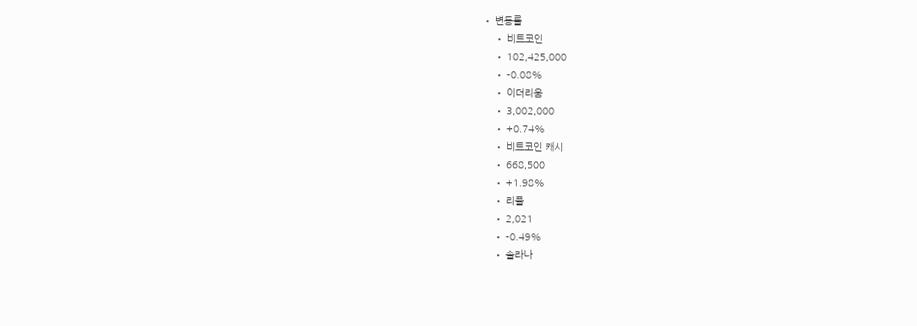• 변동률
    • 비트코인
    • 102,425,000
    • -0.08%
    • 이더리움
    • 3,002,000
    • +0.74%
    • 비트코인 캐시
    • 668,500
    • +1.98%
    • 리플
    • 2,021
    • -0.49%
    • 솔라나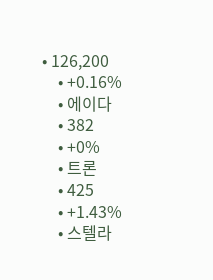• 126,200
    • +0.16%
    • 에이다
    • 382
    • +0%
    • 트론
    • 425
    • +1.43%
    • 스텔라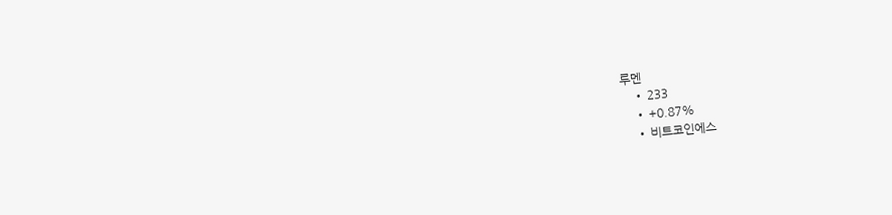루멘
    • 233
    • +0.87%
    • 비트코인에스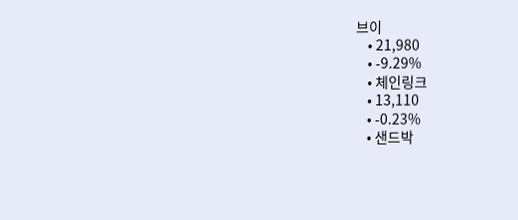브이
    • 21,980
    • -9.29%
    • 체인링크
    • 13,110
    • -0.23%
    • 샌드박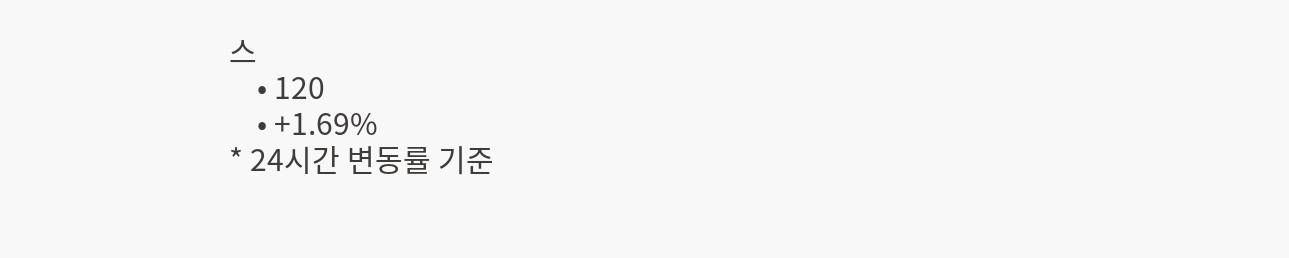스
    • 120
    • +1.69%
* 24시간 변동률 기준